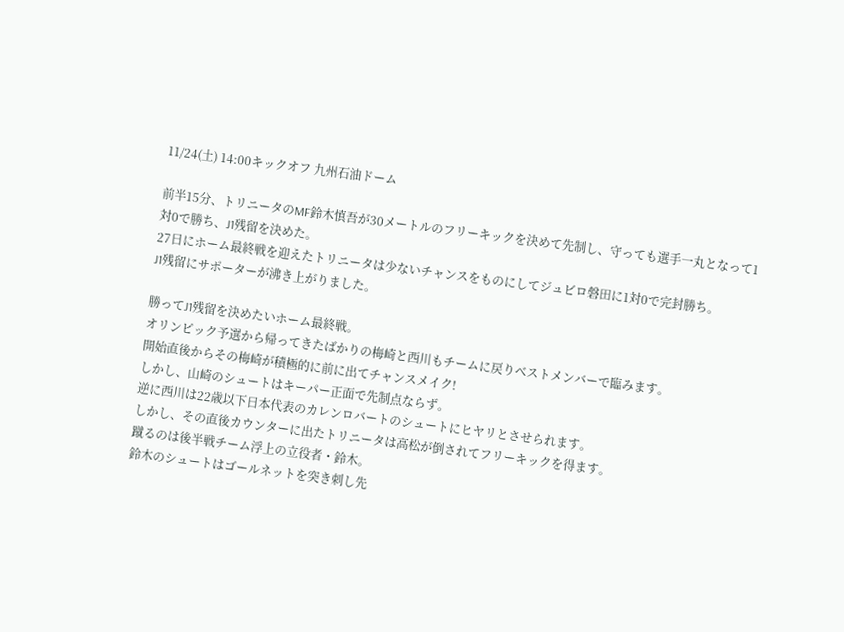11/24(土) 14:00キックオフ 九州石油ドーム

前半15分、トリニータのMF鈴木慎吾が30メートルのフリーキックを決めて先制し、守っても選手一丸となって1対0で勝ち、J1残留を決めた。
27日にホーム最終戦を迎えたトリニータは少ないチャンスをものにしてジュビロ磐田に1対0で完封勝ち。
J1残留にサポーターが沸き上がりました。

勝ってJ1残留を決めたいホーム最終戦。
オリンピック予選から帰ってきたばかりの梅崎と西川もチームに戻りベストメンバーで臨みます。
開始直後からその梅崎が積極的に前に出てチャンスメイク!
しかし、山崎のシュートはキーパー正面で先制点ならず。
逆に西川は22歳以下日本代表のカレンロバートのシュートにヒヤリとさせられます。
しかし、その直後カウンターに出たトリニータは高松が倒されてフリーキックを得ます。
蹴るのは後半戦チーム浮上の立役者・鈴木。
鈴木のシュートはゴールネットを突き刺し先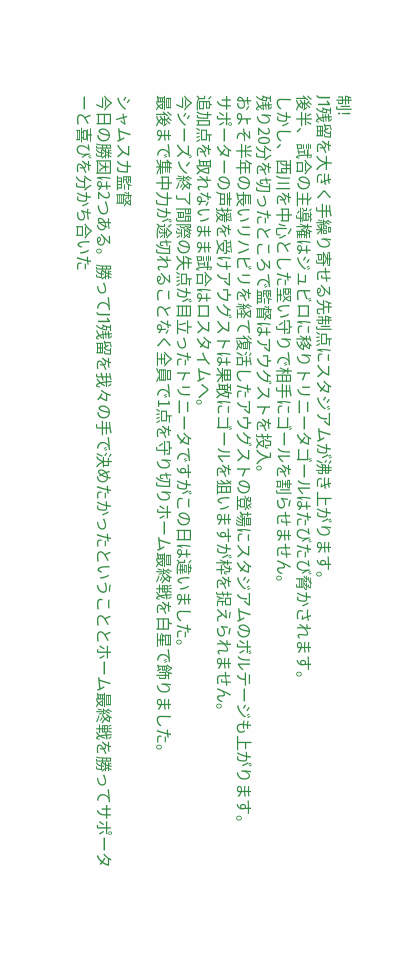制!
J1残留を大きく手繰り寄せる先制点にスタジアムが沸き上がります。
後半、試合の主導権はジュビロに移りトリニータゴールはたびたび脅かされます。
しかし、西川を中心とした堅い守りで相手にゴールを割らせません。
残り20分を切ったところで監督はアウグストを投入。
およそ半年の長いリハビリを経て復活したアウグストの登場にスタジアムのボルテージも上がります。
サポーターの声援を受けアウグストは果敢にゴールを狙いますが枠を捉えられません。
追加点を取れないまま試合はロスタイムへ。
今シーズン終了間際の失点が目立ったトリニータですがこの日は違いました。
最後まで集中力が途切れることなく全員で1点を守り切りホーム最終戦を白星で飾りました。

シャムスカ監督
今日の勝因は2つある。勝ってJ1残留を我々の手で決めたかったということとホーム最終戦を勝ってサポーターと喜びを分かち合いた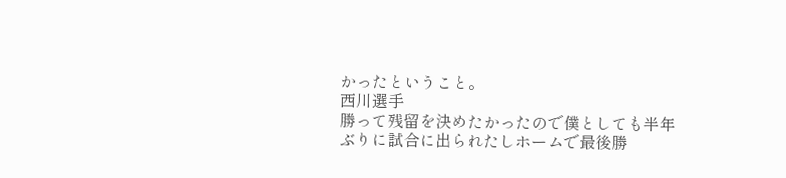かったということ。
西川選手
勝って残留を決めたかったので僕としても半年ぶりに試合に出られたしホームで最後勝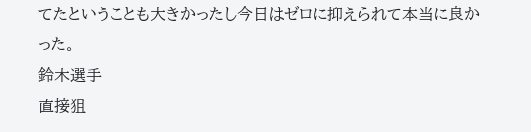てたということも大きかったし今日はゼロに抑えられて本当に良かった。
鈴木選手
直接狙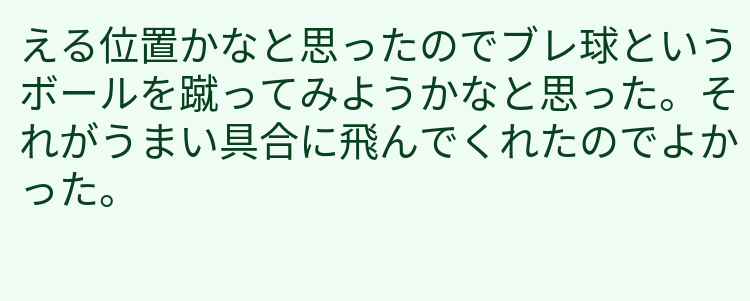える位置かなと思ったのでブレ球というボールを蹴ってみようかなと思った。それがうまい具合に飛んでくれたのでよかった。